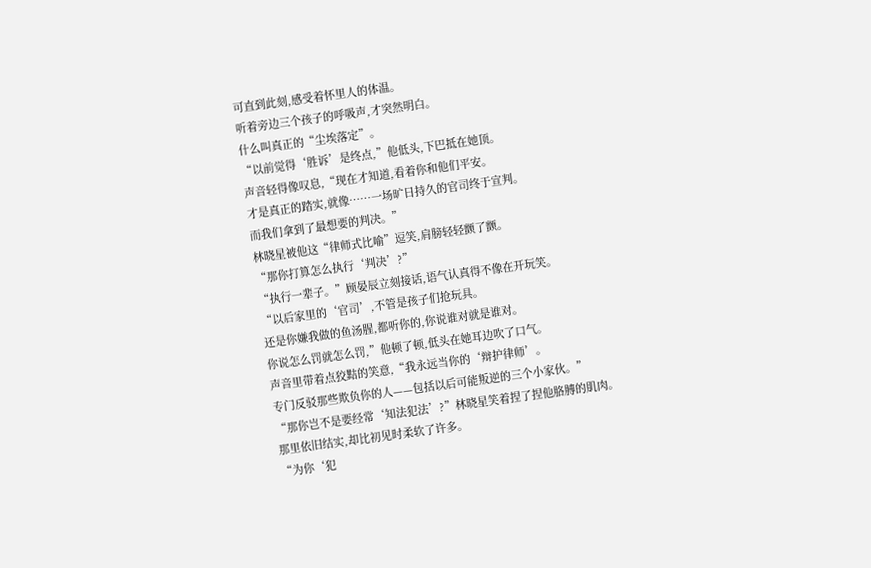可直到此刻,感受着怀里人的体温。
听着旁边三个孩子的呼吸声,才突然明白。
什么叫真正的“尘埃落定”。
“以前觉得‘胜诉’是终点,”他低头,下巴抵在她顶。
声音轻得像叹息,“现在才知道,看着你和他们平安。
才是真正的踏实,就像……一场旷日持久的官司终于宣判。
而我们拿到了最想要的判决。”
林晓星被他这“律师式比喻”逗笑,肩膀轻轻颤了颤。
“那你打算怎么执行‘判决’?”
“执行一辈子。”顾晏辰立刻接话,语气认真得不像在开玩笑。
“以后家里的‘官司’,不管是孩子们抢玩具。
还是你嫌我做的鱼汤腥,都听你的,你说谁对就是谁对。
你说怎么罚就怎么罚,”他顿了顿,低头在她耳边吹了口气。
声音里带着点狡黠的笑意,“我永远当你的‘辩护律师’。
专门反驳那些欺负你的人——包括以后可能叛逆的三个小家伙。”
“那你岂不是要经常‘知法犯法’?”林晓星笑着捏了捏他胳膊的肌肉。
那里依旧结实,却比初见时柔软了许多。
“为你‘犯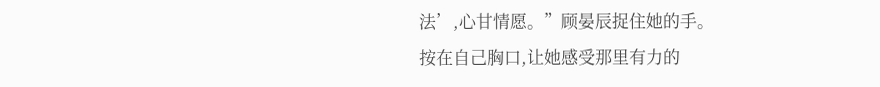法’,心甘情愿。”顾晏辰捉住她的手。
按在自己胸口,让她感受那里有力的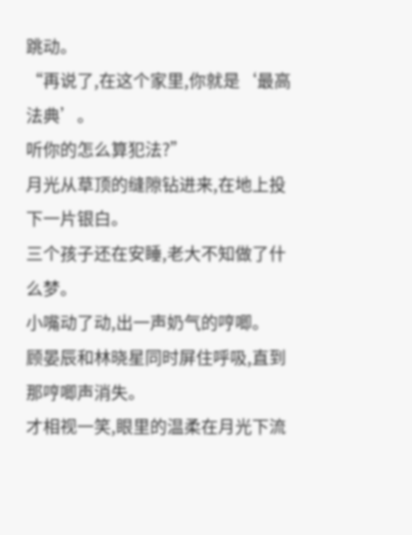跳动。
“再说了,在这个家里,你就是‘最高法典’。
听你的怎么算犯法?”
月光从草顶的缝隙钻进来,在地上投下一片银白。
三个孩子还在安睡,老大不知做了什么梦。
小嘴动了动,出一声奶气的哼唧。
顾晏辰和林晓星同时屏住呼吸,直到那哼唧声消失。
才相视一笑,眼里的温柔在月光下流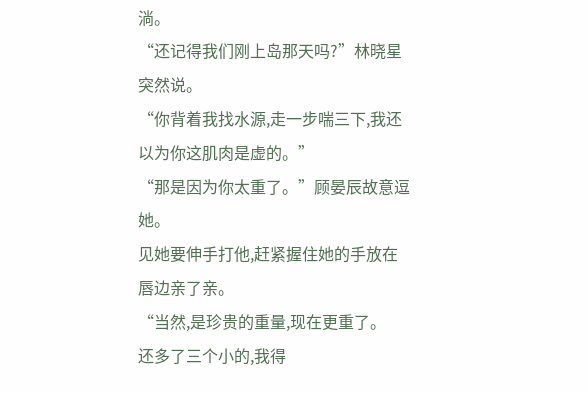淌。
“还记得我们刚上岛那天吗?”林晓星突然说。
“你背着我找水源,走一步喘三下,我还以为你这肌肉是虚的。”
“那是因为你太重了。”顾晏辰故意逗她。
见她要伸手打他,赶紧握住她的手放在唇边亲了亲。
“当然,是珍贵的重量,现在更重了。
还多了三个小的,我得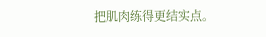把肌肉练得更结实点。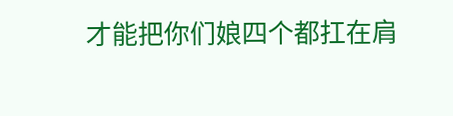才能把你们娘四个都扛在肩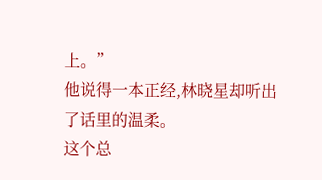上。”
他说得一本正经,林晓星却听出了话里的温柔。
这个总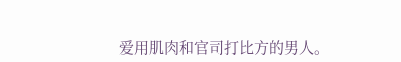爱用肌肉和官司打比方的男人。